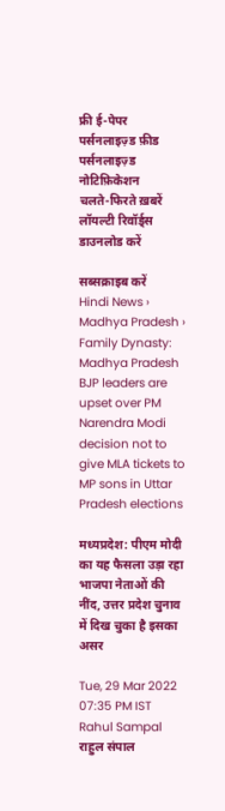फ्री ई-पेपर
पर्सनलाइज़्ड फ़ीड
पर्सनलाइज़्ड नोटिफ़िकेशन
चलते-फिरते ख़बरें
लॉयल्टी रिवॉर्ड्स
डाउनलोड करें

सब्सक्राइब करें
Hindi News ›   Madhya Pradesh ›   Family Dynasty: Madhya Pradesh BJP leaders are upset over PM Narendra Modi decision not to give MLA tickets to MP sons in Uttar Pradesh elections

मध्यप्रदेश: पीएम मोदी का यह फैसला उड़ा रहा भाजपा नेताओं की नींद, उत्तर प्रदेश चुनाव में दिख चुका है इसका असर

Tue, 29 Mar 2022 07:35 PM IST
Rahul Sampal राहुल संपाल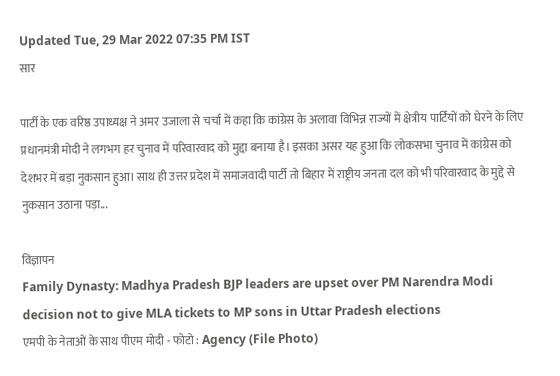Updated Tue, 29 Mar 2022 07:35 PM IST
सार

पार्टी के एक वरिष्ठ उपाध्यक्ष ने अमर उजाला से चर्चा में कहा कि कांग्रेस के अलावा विभिन्न राज्यों में क्षेत्रीय पार्टियों को घेरने के लिए प्रधानमंत्री मोदी ने लगभग हर चुनाव में परिवारवाद को मुद्दा बनाया है। इसका असर यह हुआ कि लोकसभा चुनाव में कांग्रेस को देशभर में बड़ा नुकसान हुआ। साथ ही उत्तर प्रदेश में समाजवादी पार्टी तो बिहार में राष्ट्रीय जनता दल को भी परिवारवाद के मुद्दे से नुकसान उठाना पड़ा...

विज्ञापन
Family Dynasty: Madhya Pradesh BJP leaders are upset over PM Narendra Modi decision not to give MLA tickets to MP sons in Uttar Pradesh elections
एमपी के नेताओं के साथ पीएम मोदी - फोटो : Agency (File Photo)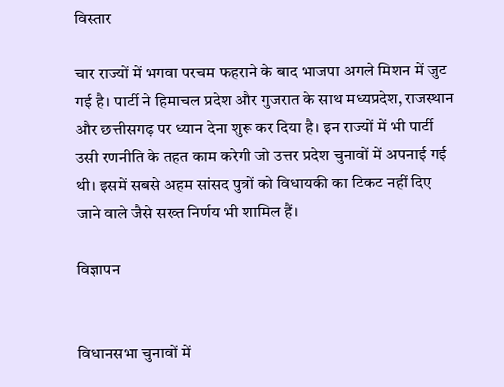विस्तार

चार राज्यों में भगवा परचम फहराने के बाद भाजपा अगले मिशन में जुट गई है। पार्टी ने हिमाचल प्रदेश और गुजरात के साथ मध्यप्रदेश, राजस्थान और छत्तीसगढ़ पर ध्यान देना शुरू कर दिया है। इन राज्यों में भी पार्टी उसी रणनीति के तहत काम करेगी जो उत्तर प्रदेश चुनावों में अपनाई गई थी। इसमें सबसे अहम सांसद पुत्रों को विधायकी का टिकट नहीं दिए जाने वाले जैसे सख्त निर्णय भी शामिल हैं।

विज्ञापन


विधानसभा चुनावों में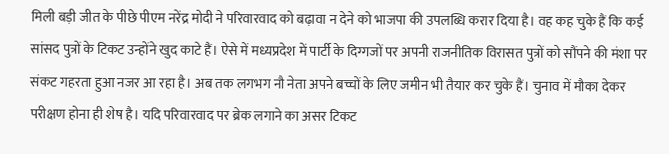मिली बड़ी जीत के पीछे पीएम नरेंद्र मोदी ने परिवारवाद को बढ़ावा न देने को भाजपा की उपलब्धि करार दिया है। वह कह चुके हैं कि कई सांसद पुत्रों के टिकट उन्होंने खुद काटे हैं। ऐसे में मध्यप्रदेश में पार्टी के दिग्गजों पर अपनी राजनीतिक विरासत पुत्रों को सौंपने की मंशा पर संकट गहरता हुआ नजर आ रहा है। अब तक लगभग नौ नेता अपने बच्चों के लिए जमीन भी तैयार कर चुके हैं। चुनाव में मौका देकर परीक्षण होना ही शेष है। यदि परिवारवाद पर ब्रेक लगाने का असर टिकट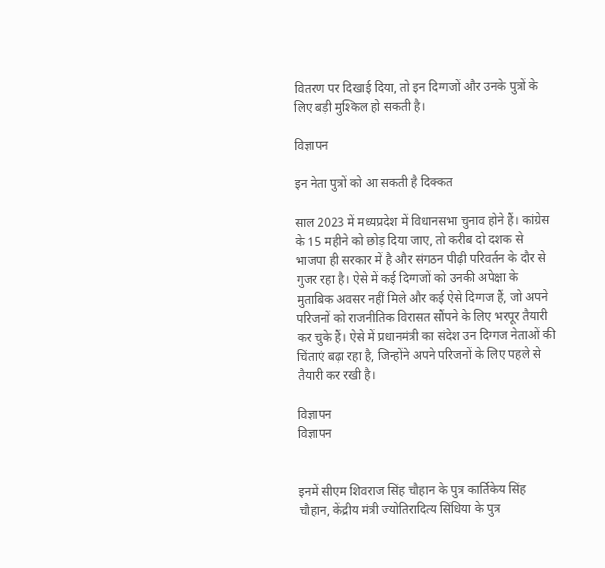वितरण पर दिखाई दिया, तो इन दिग्गजों और उनके पुत्रों के लिए बड़ी मुश्किल हो सकती है।

विज्ञापन

इन नेता पुत्रों को आ सकती है दिक्कत

साल 2023 में मध्यप्रदेश में विधानसभा चुनाव होने हैं। कांग्रेस के 15 महीने को छोड़ दिया जाए, तो करीब दो दशक से भाजपा ही सरकार में है और संगठन पीढ़ी परिवर्तन के दौर से गुजर रहा है। ऐसे में कई दिग्गजों को उनकी अपेक्षा के मुताबिक अवसर नहीं मिले और कई ऐसे दिग्गज हैं, जो अपने परिजनों को राजनीतिक विरासत सौंपने के लिए भरपूर तैयारी कर चुके हैं। ऐसे में प्रधानमंत्री का संदेश उन दिग्गज नेताओं की चिंताएं बढ़ा रहा है, जिन्होंने अपने परिजनों के लिए पहले से तैयारी कर रखी है।

विज्ञापन
विज्ञापन


इनमें सीएम शिवराज सिंह चौहान के पुत्र कार्तिकेय सिंह चौहान, केंद्रीय मंत्री ज्योतिरादित्य सिंधिया के पुत्र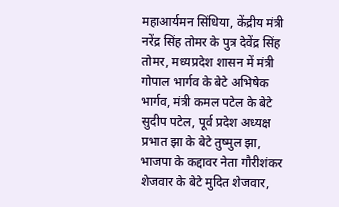महाआर्यमन सिंधिया, केंद्रीय मंत्री नरेंद्र सिंह तोमर के पुत्र देवेंद्र सिंह तोमर, मध्यप्रदेश शासन में मंत्री गोपाल भार्गव के बेटे अभिषेक भार्गव, मंत्री कमल पटेल के बेटे सुदीप पटेल, पूर्व प्रदेश अध्यक्ष प्रभात झा के बेटे तुष्मुल झा, भाजपा के कद्दावर नेता गौरीशंकर शेजवार के बेटे मुदित शेजवार,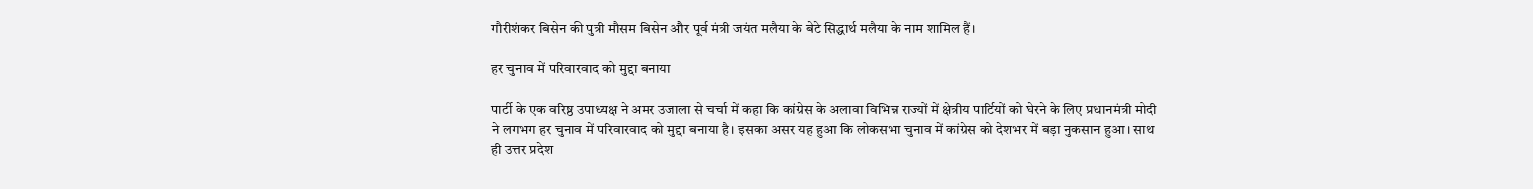गौरीशंकर बिसेन की पुत्री मौसम बिसेन और पूर्व मंत्री जयंत मलैया के बेटे सिद्धार्थ मलैया के नाम शामिल हैं।

हर चुनाव में परिवारवाद को मुद्दा बनाया

पार्टी के एक वरिष्ठ उपाध्यक्ष ने अमर उजाला से चर्चा में कहा कि कांग्रेस के अलावा विभिन्न राज्यों में क्षेत्रीय पार्टियों को घेरने के लिए प्रधानमंत्री मोदी ने लगभग हर चुनाव में परिवारवाद को मुद्दा बनाया है। इसका असर यह हुआ कि लोकसभा चुनाव में कांग्रेस को देशभर में बड़ा नुकसान हुआ। साथ ही उत्तर प्रदेश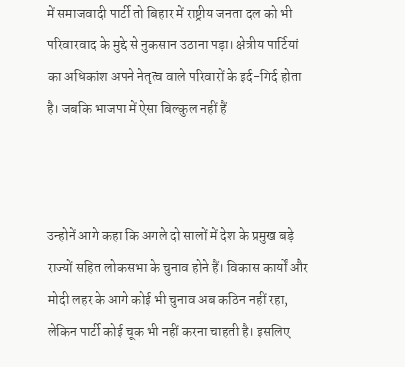में समाजवादी पार्टी तो बिहार में राष्ट्रीय जनता दल को भी परिवारवाद के मुद्दे से नुकसान उठाना पड़ा। क्षेत्रीय पार्टियां का अधिकांश अपने नेतृत्व वाले परिवारों के इर्द-गिर्द होता है। जबकि भाजपा में ऐसा बिल्कुल नहीं हैं



उन्होनें आगे कहा कि अगले दो सालों में देश के प्रमुख बड़े राज्यों सहित लोकसभा के चुनाव होने हैं। विकास कार्यों और मोदी लहर के आगे कोई भी चुनाव अब कठिन नहीं रहा, लेकिन पार्टी कोई चूक भी नहीं करना चाहती है। इसलिए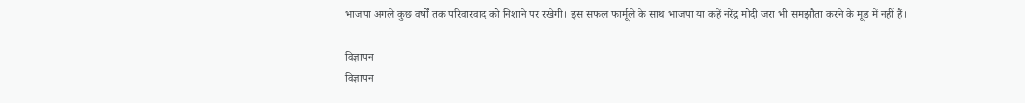भाजपा अगले कुछ वर्षों तक परिवारवाद को निशाने पर रखेगी। इस सफल फार्मूले के साथ भाजपा या कहें नरेंद्र मोदी जरा भी समझौता करने के मूड में नहीं हैं।

विज्ञापन
विज्ञापन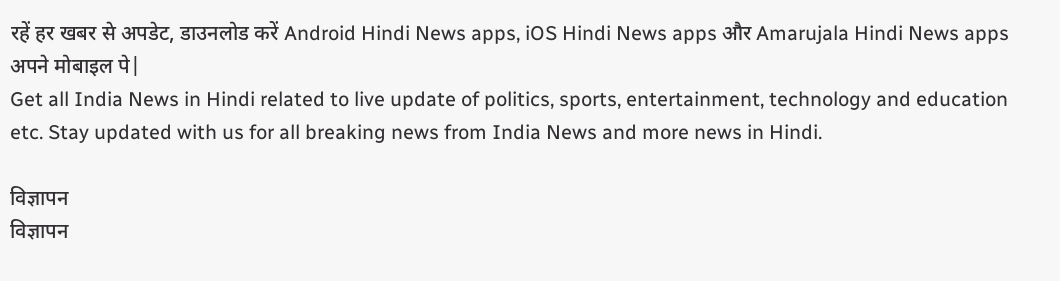रहें हर खबर से अपडेट, डाउनलोड करें Android Hindi News apps, iOS Hindi News apps और Amarujala Hindi News apps अपने मोबाइल पे|
Get all India News in Hindi related to live update of politics, sports, entertainment, technology and education etc. Stay updated with us for all breaking news from India News and more news in Hindi.

विज्ञापन
विज्ञापन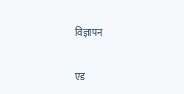विज्ञापन

एड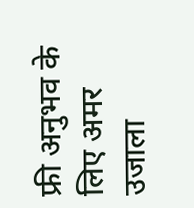फ्री अनुभव के लिए अमर उजाला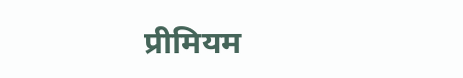प्रीमियम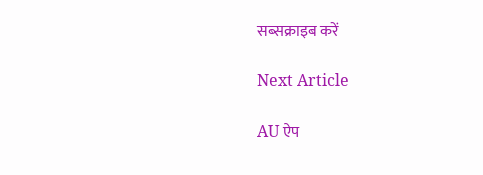सब्सक्राइब करें

Next Article

AU ऐप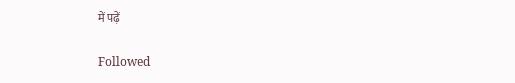में पढ़ें

Followed